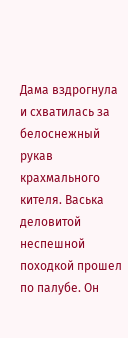Дама вздрогнула и схватилась за белоснежный рукав крахмального кителя. Васька деловитой неспешной походкой прошел по палубе. Он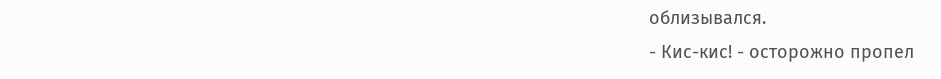облизывался.
- Кис-кис! - осторожно пропел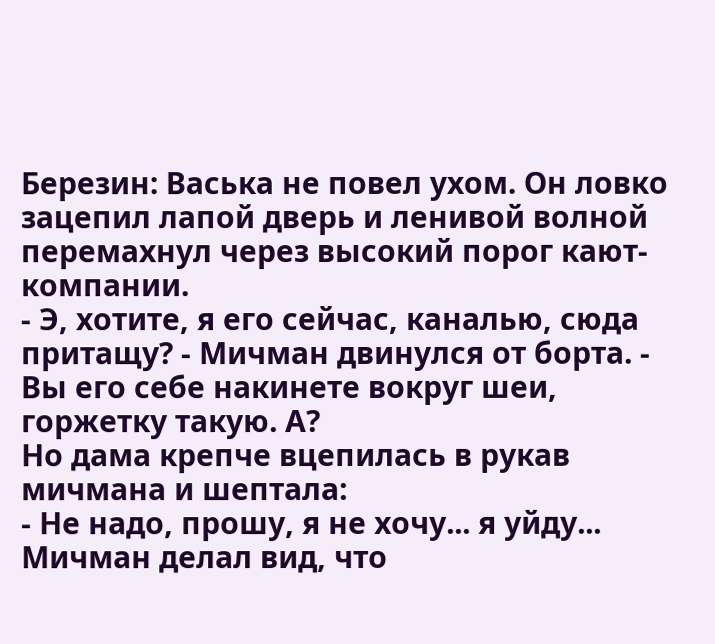Березин: Васька не повел ухом. Он ловко зацепил лапой дверь и ленивой волной перемахнул через высокий порог кают-компании.
- Э, хотите, я его сейчас, каналью, сюда притащу? - Мичман двинулся от борта. - Вы его себе накинете вокруг шеи, горжетку такую. А?
Но дама крепче вцепилась в рукав мичмана и шептала:
- Не надо, прошу, я не хочу... я уйду...
Мичман делал вид, что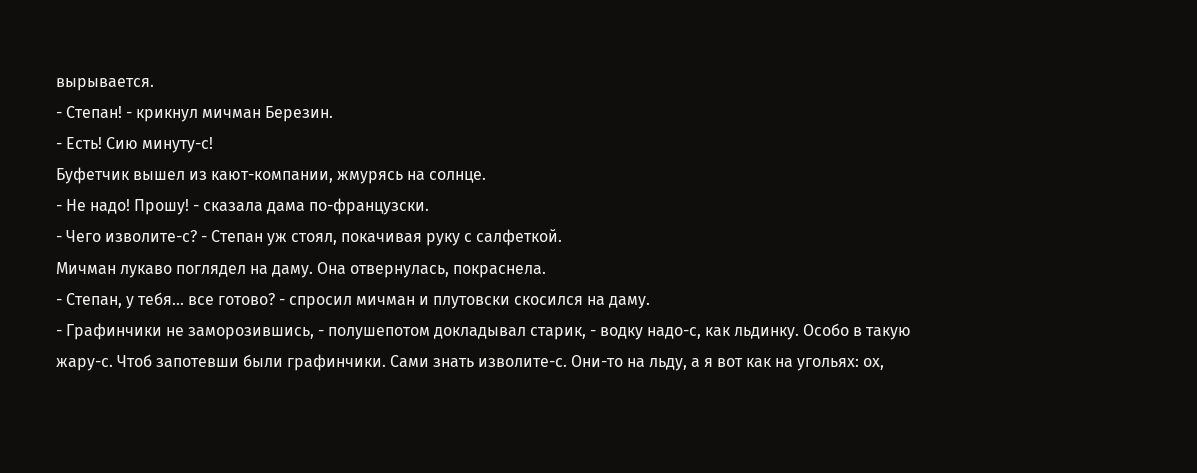вырывается.
- Степан! - крикнул мичман Березин.
- Есть! Сию минуту-с!
Буфетчик вышел из кают-компании, жмурясь на солнце.
- Не надо! Прошу! - сказала дама по-французски.
- Чего изволите-с? - Степан уж стоял, покачивая руку с салфеткой.
Мичман лукаво поглядел на даму. Она отвернулась, покраснела.
- Степан, у тебя... все готово? - спросил мичман и плутовски скосился на даму.
- Графинчики не заморозившись, - полушепотом докладывал старик, - водку надо-с, как льдинку. Особо в такую жару-с. Чтоб запотевши были графинчики. Сами знать изволите-с. Они-то на льду, а я вот как на угольях: ох,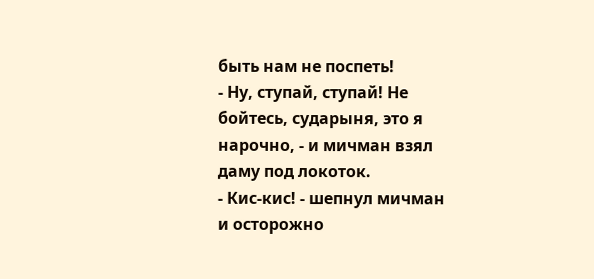быть нам не поспеть!
- Ну, ступай, ступай! Не бойтесь, сударыня, это я нарочно, - и мичман взял даму под локоток.
- Кис-кис! - шепнул мичман и осторожно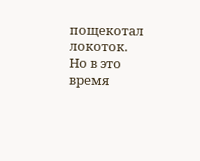пощекотал локоток.
Но в это время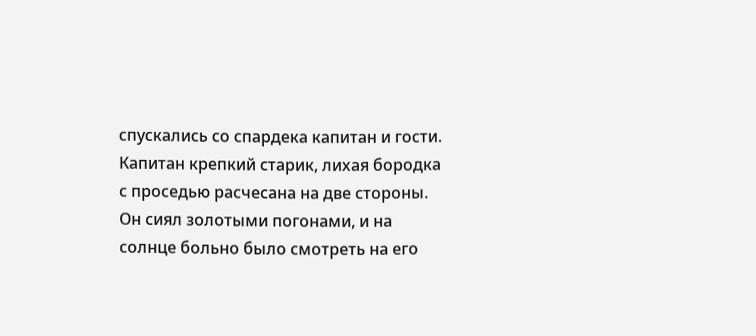спускались со спардека капитан и гости. Капитан крепкий старик, лихая бородка с проседью расчесана на две стороны. Он сиял золотыми погонами, и на солнце больно было смотреть на его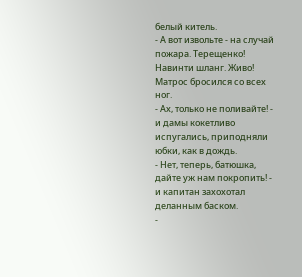белый китель.
- А вот извольте - на случай пожара. Терещенко! Навинти шланг. Живо!
Матрос бросился со всех ног.
- Ах, только не поливайте! - и дамы кокетливо испугались, приподняли юбки, как в дождь.
- Нет, теперь, батюшка, дайте уж нам покропить! - и капитан захохотал деланным баском.
-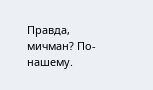Правда, мичман? По-нашему.